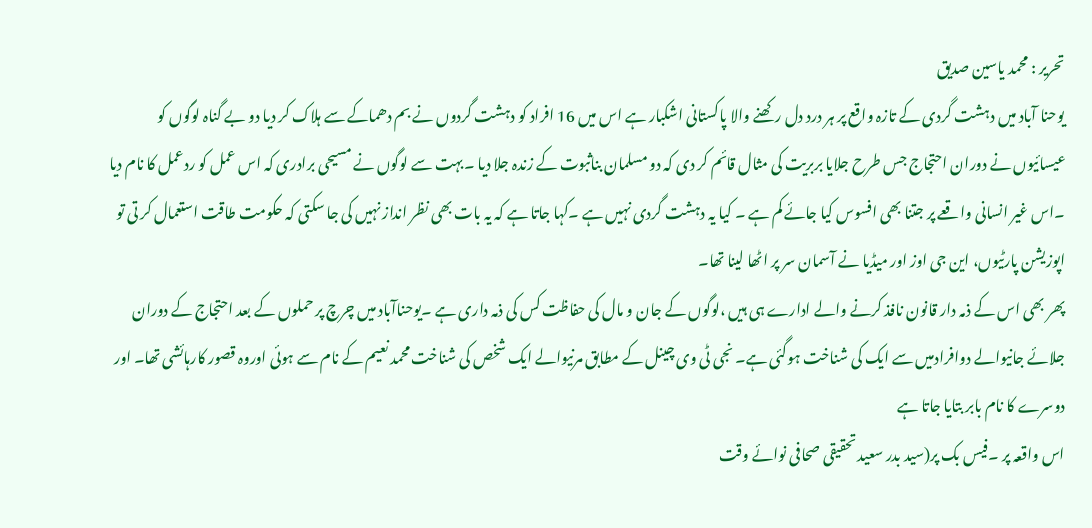تحریر : محمد یاسین صدیق
یوحنا آباد میں دہشت گردی کے تازہ واقع پر ہر درد دل رکھنے والا پاکستانی اشکبار ہے اس میں 16 افراد کو دہشت گردوں نے بم دھماکے سے ہلاک کر دیا دو بے گناہ لوگوں کو عیسائیوں نے دوران احتجاج جس طرح جلایا بربریت کی مثال قائم کر دی کہ دو مسلمان بناثبوت کے زندہ جلا دیا ۔بہت سے لوگوں نے مسیحی برادری کہ اس عمل کو ردعمل کا نام دیا ۔اس غیر انسانی واقعے پر جتنا بھی افسوس کیا جائے کم ہے ۔ کیا یہ دہشت گردی نہیں ہے ۔کہا جاتا ہے کہ یہ بات بھی نظر انداز نہیں کی جا سکتی کہ حکومت طاقت استعمال کر تی تو اپوزیشن پارٹیوں، این جی اوز اور میڈیا نے آسمان سر پر اٹھا لینا تھا۔
پھر بھی اس کے ذمہ دار قانون نافذ کرنے والے ادارے ہی ہیں ،لوگوں کے جان و مال کی حفاظت کس کی ذمہ داری ہے ۔یوحناآباد میں چرچ پر حملوں کے بعد احتجاج کے دوران جلائے جانیوالے دوافرادمیں سے ایک کی شناخت ہوگئی ہے۔ نجی ٹی وی چینل کے مطابق مرنیوالے ایک شخص کی شناخت محمد نعیم کے نام سے ہوئی اوروہ قصور کارہائشی تھا۔ اور دوسرے کا نام بابر بتایا جاتا ہے
اس واقعہ پر ۔فیس بک پر(سید بدر سعید تحقیقی صحافی نوائے وقت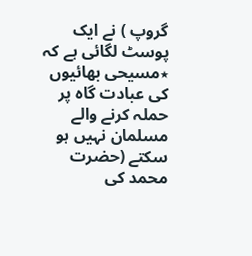گروپ ) نے ایک پوسٹ لگائی ہے کہ ٭مسیحی بھائیوں کی عبادت گاہ پر حملہ کرنے والے مسلمان نہیں ہو سکتے (حضرت محمد کی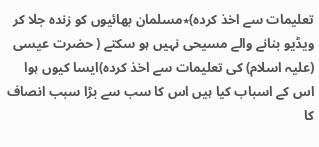تعلیمات سے اخذ کردہ)٭مسلمان بھائیوں کو زندہ جلا کر ویڈیو بنانے والے مسیحی نہیں ہو سکتے ( حضرت عیسی (علیہ اسلام) کی تعلیمات سے اخذ کردہ)ایسا کیوں ہوا اس کے اسباب کیا ہیں اس کا سب سے بڑا سبب انصاف کا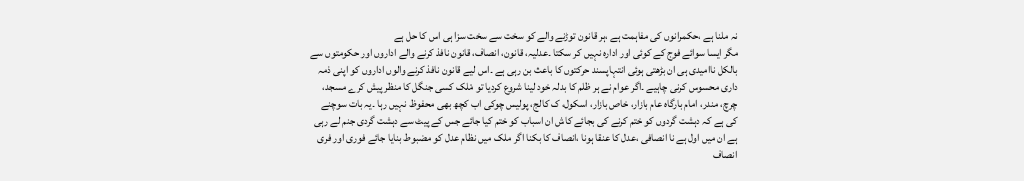نہ ملنا ہے ،حکمرانوں کی مفاہمت ہے ،ہر قانون توڑنے والے کو سخت سے سخت سزا ہی اس کا حل ہے
مگر ایسا سوائے فوج کے کوئی اور ادارہ نہیں کر سکتا ۔عدلیہ، قانون، انصاف، قانون نافذ کرنے والے اداروں اور حکومتوں سے بالکل ناامیدی ہی ان بڑھتی ہوئی انتہاپسند حرکتوں کا باعث بن رہی ہے ۔اس لیے قانون نافذ کرنے والوں اداروں کو اپنی ذمہ داری محسوس کرنی چاہیے ۔اگر عوام نے ہر ظلم کا بدلہ خود لینا شروع کردیا تو مْلک کسی جنگل کا منظر پیش کرے مسجد، چرچ، مندر، امام بارگاہ عام بازار، خاص بازار، اسکول، ک کالج، پولیس چوکی اب کچھ بھی محفوظ نہیں رہا ۔یہ بات سوچنے کی ہے کہ دہشت گردوں کو ختم کرنے کی بجائے کاش ان اسباب کو ختم کیا جائے جس کے پیٹ سے دہشت گردی جنم لے رہی ہے ان میں اول ہے نا انصافی ،عدل کا عنقا ہونا ،انصاف کا بکنا اگر ملک میں نظام عدل کو مضبوط بنایا جائے فوری اور فری انصاف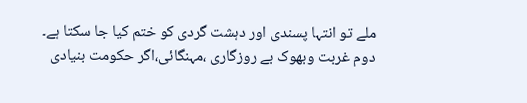ملے تو انتہا پسندی اور دہشت گردی کو ختم کیا جا سکتا ہے۔
دوم غربت وبھوک بے روزگاری ،مہنگائی،اگر حکومت بنیادی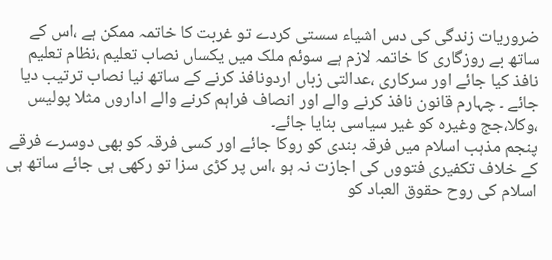ضروریات زندگی کی دس اشیاء سستی کردے تو غربت کا خاتمہ ممکن ہے ،اس کے ساتھ بے روزگاری کا خاتمہ لازم ہے سوئم ملک میں یکساں نصاب تعلیم ،نظام تعلیم نافذ کیا جائے اور سرکاری ،عدالتی زباں اردونافذ کرنے کے ساتھ نیا نصاب ترتیب دیا جائے ۔ چہارم قانون نافذ کرنے والے اور انصاف فراہم کرنے والے اداروں مثلا پولیس ،وکلا،جج وغیرہ کو غیر سیاسی بنایا جائے۔
پنجم مذہب اسلام میں فرقہ بندی کو روکا جائے اور کسی فرقہ کو بھی دوسرے فرقے کے خلاف تکفیری فتووں کی اجازت نہ ہو ،اس پر کڑی سزا تو رکھی ہی جائے ساتھ ہی اسلام کی روح حقوق العباد کو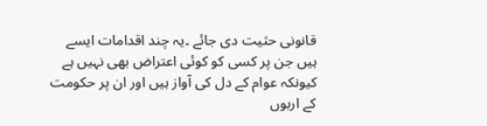قانونی حثیت دی جائے ۔یہ چند اقدامات ایسے ہیں جن پر کسی کو کوئی اعتراض بھی نہیں ہے کیونکہ عوام کے دل کی آواز ہیں اور ان پر حکومت کے اربوں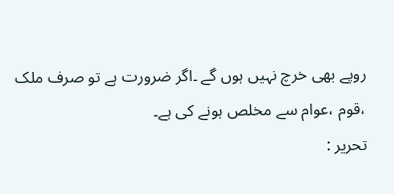روپے بھی خرچ نہیں ہوں گے ۔اگر ضرورت ہے تو صرف ملک ،قوم ،عوام سے مخلص ہونے کی ہے۔
تحریر :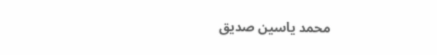محمد یاسین صدیق